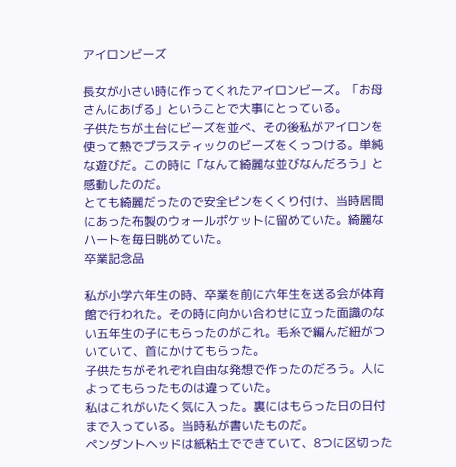アイロンビーズ

長女が小さい時に作ってくれたアイロンビーズ。「お母さんにあげる」ということで大事にとっている。
子供たちが土台にビーズを並べ、その後私がアイロンを使って熱でプラスティックのビーズをくっつける。単純な遊びだ。この時に「なんて綺麗な並びなんだろう」と感動したのだ。
とても綺麗だったので安全ピンをくくり付け、当時居間にあった布製のウォールポケットに留めていた。綺麗なハートを毎日眺めていた。
卒業記念品

私が小学六年生の時、卒業を前に六年生を送る会が体育館で行われた。その時に向かい合わせに立った面識のない五年生の子にもらったのがこれ。毛糸で編んだ紐がついていて、首にかけてもらった。
子供たちがそれぞれ自由な発想で作ったのだろう。人によってもらったものは違っていた。
私はこれがいたく気に入った。裏にはもらった日の日付まで入っている。当時私が書いたものだ。
ペンダントヘッドは紙粘土でできていて、8つに区切った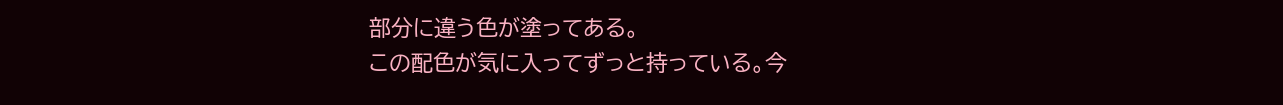部分に違う色が塗ってある。
この配色が気に入ってずっと持っている。今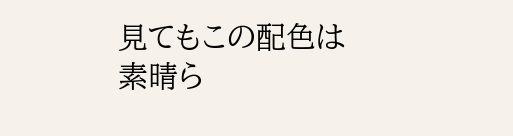見てもこの配色は素晴ら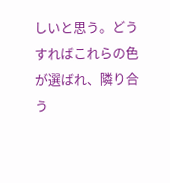しいと思う。どうすればこれらの色が選ばれ、隣り合う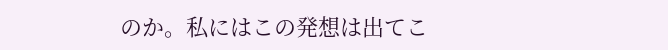のか。私にはこの発想は出てこ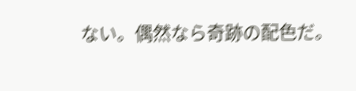ない。偶然なら奇跡の配色だ。